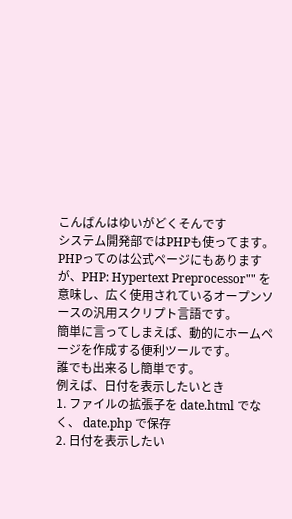こんばんはゆいがどくそんです
システム開発部ではPHPも使ってます。
PHPってのは公式ページにもありますが、PHP: Hypertext Preprocessor"" を意味し、広く使用されているオープンソースの汎用スクリプト言語です。
簡単に言ってしまえば、動的にホームページを作成する便利ツールです。
誰でも出来るし簡単です。
例えば、日付を表示したいとき
1. ファイルの拡張子を date.html でなく、 date.php で保存
2. 日付を表示したい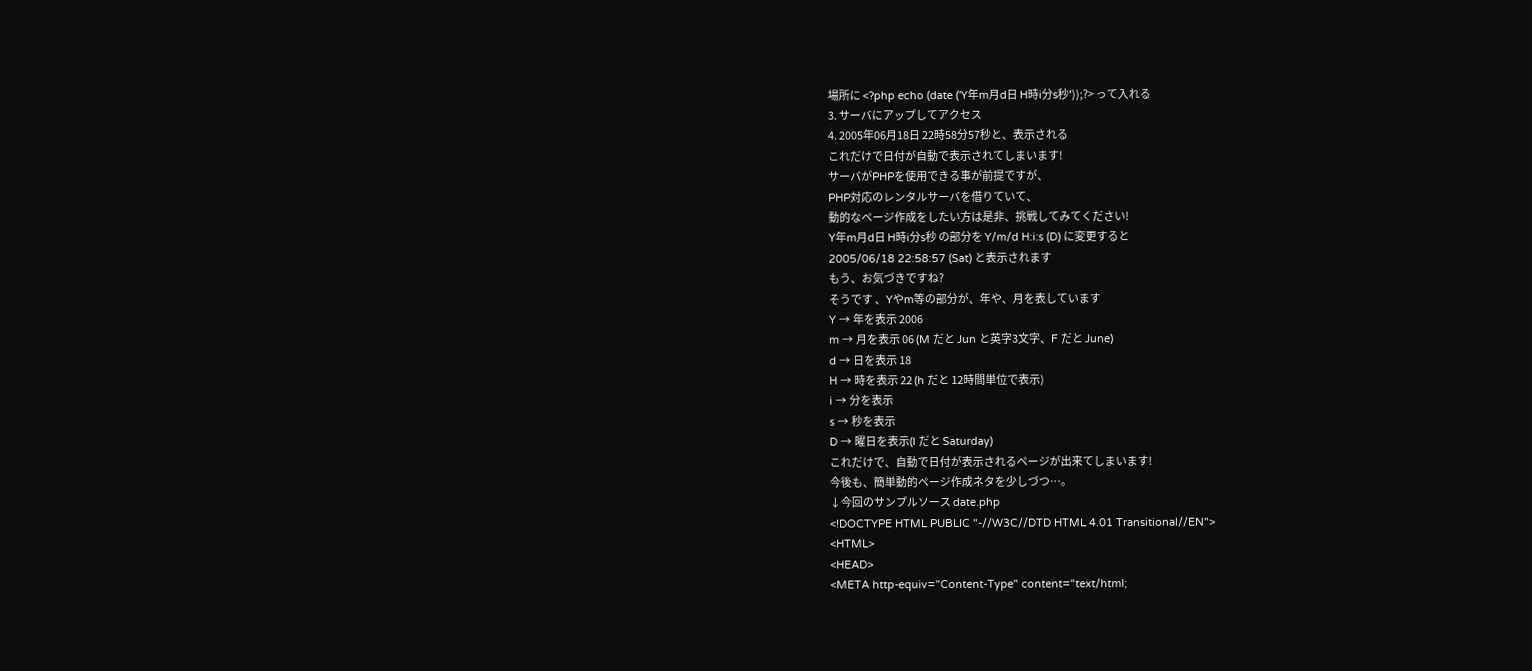場所に <?php echo (date ('Y年m月d日 H時i分s秒'));?> って入れる
3. サーバにアップしてアクセス
4. 2005年06月18日 22時58分57秒と、表示される
これだけで日付が自動で表示されてしまいます!
サーバがPHPを使用できる事が前提ですが、
PHP対応のレンタルサーバを借りていて、
動的なページ作成をしたい方は是非、挑戦してみてください!
Y年m月d日 H時i分s秒 の部分を Y/m/d H:i:s (D) に変更すると
2005/06/18 22:58:57 (Sat) と表示されます
もう、お気づきですね?
そうです 、Yやm等の部分が、年や、月を表しています
Y → 年を表示 2006
m → 月を表示 06 (M だと Jun と英字3文字、F だと June)
d → 日を表示 18
H → 時を表示 22 (h だと 12時間単位で表示)
i → 分を表示
s → 秒を表示
D → 曜日を表示(l だと Saturday)
これだけで、自動で日付が表示されるページが出来てしまいます!
今後も、簡単動的ページ作成ネタを少しづつ…。
↓今回のサンプルソース date.php
<!DOCTYPE HTML PUBLIC "-//W3C//DTD HTML 4.01 Transitional//EN">
<HTML>
<HEAD>
<META http-equiv="Content-Type" content="text/html;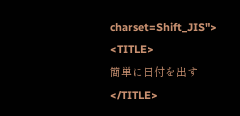charset=Shift_JIS">
<TITLE>
簡単に日付を出す
</TITLE>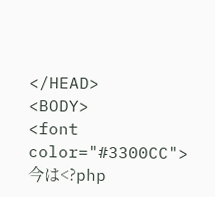</HEAD>
<BODY>
<font color="#3300CC">
今は<?php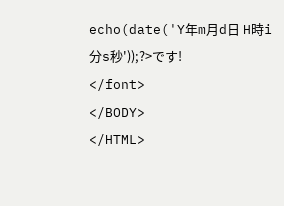echo(date('Y年m月d日 H時i分s秒'));?>です!
</font>
</BODY>
</HTML>